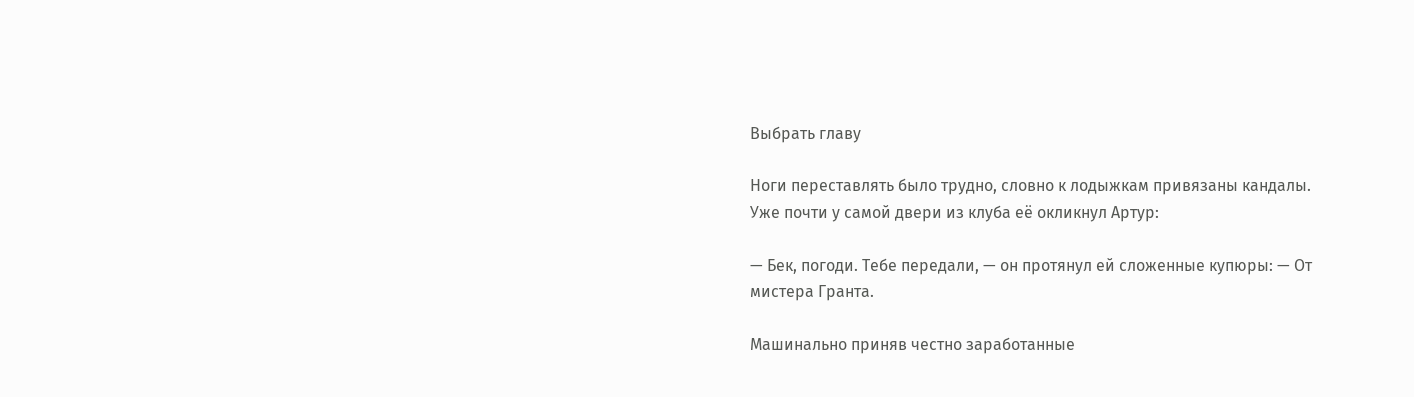Выбрать главу

Ноги переставлять было трудно, словно к лодыжкам привязаны кандалы. Уже почти у самой двери из клуба её окликнул Артур:

— Бек, погоди. Тебе передали, — он протянул ей сложенные купюры: — От мистера Гранта.

Машинально приняв честно заработанные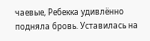чаевые, Ребекка удивлённо подняла бровь. Уставилась на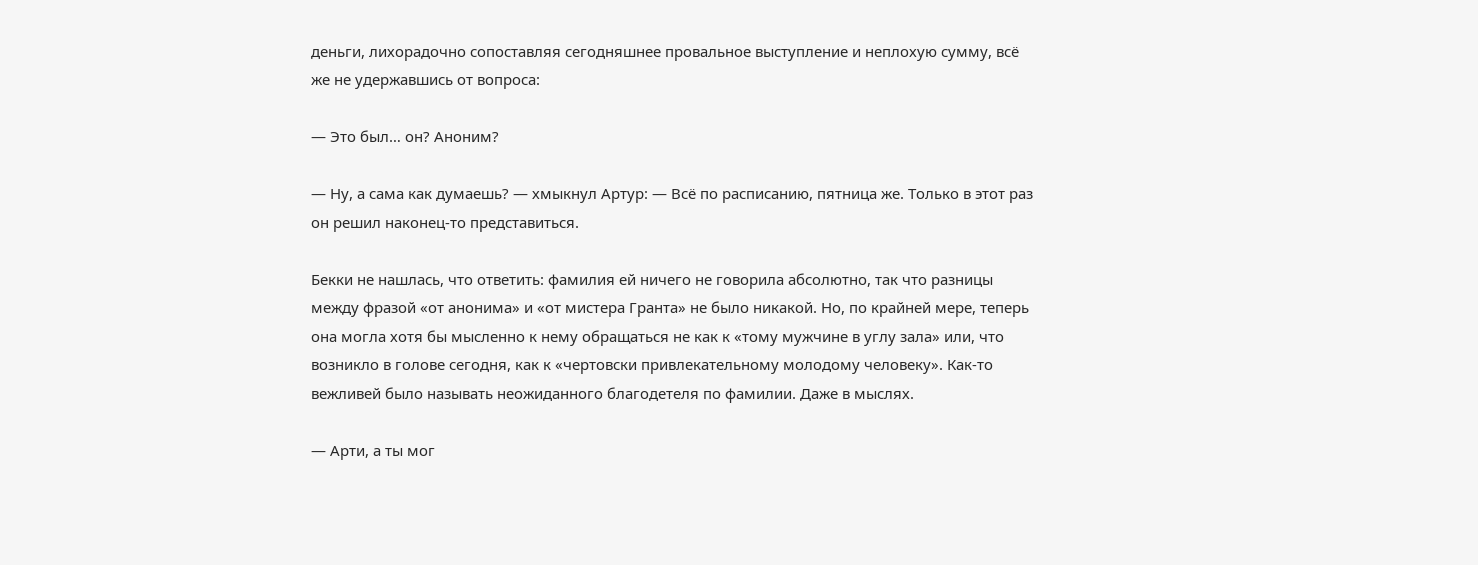деньги, лихорадочно сопоставляя сегодняшнее провальное выступление и неплохую сумму, всё же не удержавшись от вопроса:

— Это был… он? Аноним?

— Ну, а сама как думаешь? — хмыкнул Артур: — Всё по расписанию, пятница же. Только в этот раз он решил наконец-то представиться.

Бекки не нашлась, что ответить: фамилия ей ничего не говорила абсолютно, так что разницы между фразой «от анонима» и «от мистера Гранта» не было никакой. Но, по крайней мере, теперь она могла хотя бы мысленно к нему обращаться не как к «тому мужчине в углу зала» или, что возникло в голове сегодня, как к «чертовски привлекательному молодому человеку». Как-то вежливей было называть неожиданного благодетеля по фамилии. Даже в мыслях.

— Арти, а ты мог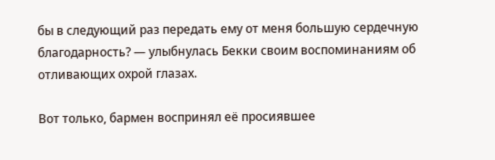бы в следующий раз передать ему от меня большую сердечную благодарность? — улыбнулась Бекки своим воспоминаниям об отливающих охрой глазах.

Вот только, бармен воспринял её просиявшее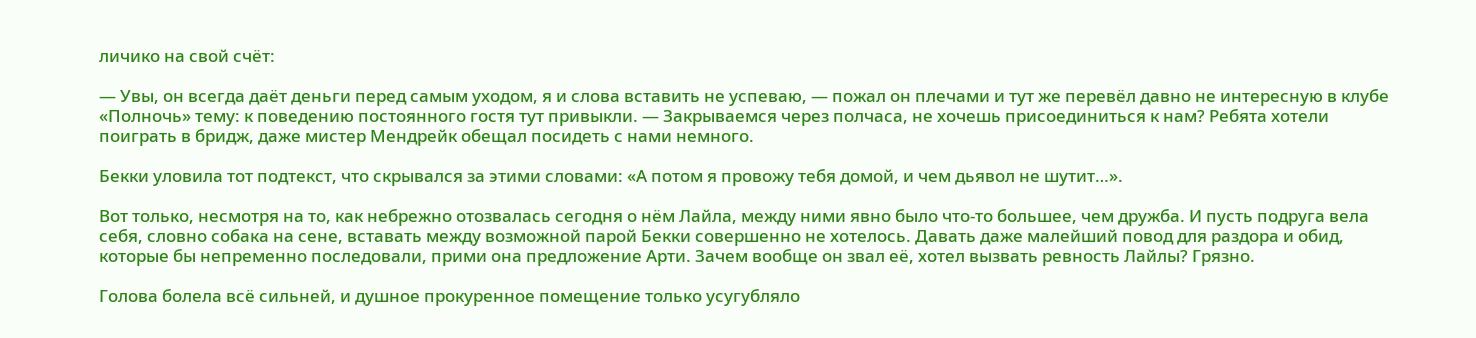личико на свой счёт:

— Увы, он всегда даёт деньги перед самым уходом, я и слова вставить не успеваю, — пожал он плечами и тут же перевёл давно не интересную в клубе «Полночь» тему: к поведению постоянного гостя тут привыкли. — Закрываемся через полчаса, не хочешь присоединиться к нам? Ребята хотели поиграть в бридж, даже мистер Мендрейк обещал посидеть с нами немного.

Бекки уловила тот подтекст, что скрывался за этими словами: «А потом я провожу тебя домой, и чем дьявол не шутит…».

Вот только, несмотря на то, как небрежно отозвалась сегодня о нём Лайла, между ними явно было что-то большее, чем дружба. И пусть подруга вела себя, словно собака на сене, вставать между возможной парой Бекки совершенно не хотелось. Давать даже малейший повод для раздора и обид, которые бы непременно последовали, прими она предложение Арти. Зачем вообще он звал её, хотел вызвать ревность Лайлы? Грязно.

Голова болела всё сильней, и душное прокуренное помещение только усугубляло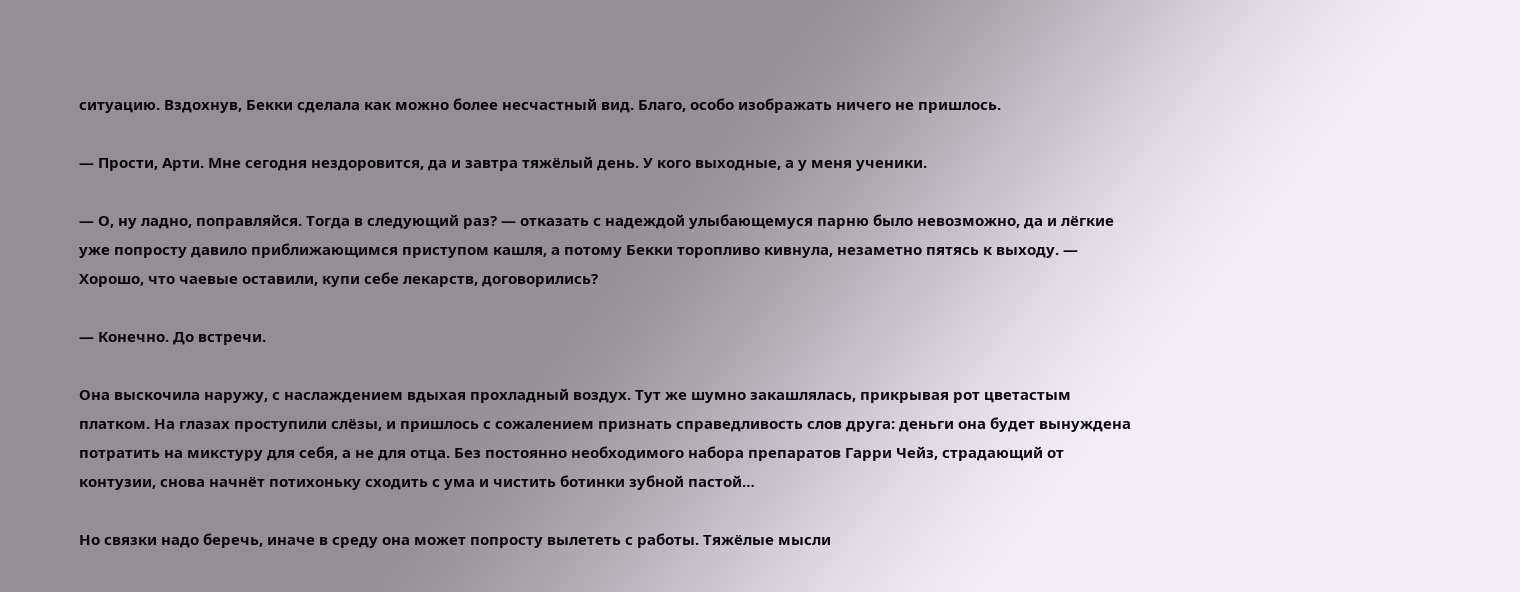ситуацию. Вздохнув, Бекки сделала как можно более несчастный вид. Благо, особо изображать ничего не пришлось.

— Прости, Арти. Мне сегодня нездоровится, да и завтра тяжёлый день. У кого выходные, а у меня ученики.

— О, ну ладно, поправляйся. Тогда в следующий раз? — отказать с надеждой улыбающемуся парню было невозможно, да и лёгкие уже попросту давило приближающимся приступом кашля, а потому Бекки торопливо кивнула, незаметно пятясь к выходу. — Хорошо, что чаевые оставили, купи себе лекарств, договорились?

— Конечно. До встречи.

Она выскочила наружу, с наслаждением вдыхая прохладный воздух. Тут же шумно закашлялась, прикрывая рот цветастым платком. На глазах проступили слёзы, и пришлось с сожалением признать справедливость слов друга: деньги она будет вынуждена потратить на микстуру для себя, а не для отца. Без постоянно необходимого набора препаратов Гарри Чейз, страдающий от контузии, снова начнёт потихоньку сходить с ума и чистить ботинки зубной пастой…

Но связки надо беречь, иначе в среду она может попросту вылететь с работы. Тяжёлые мысли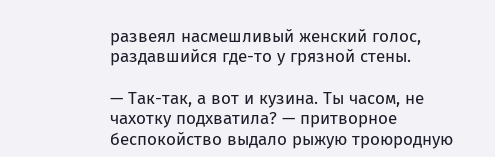развеял насмешливый женский голос, раздавшийся где-то у грязной стены.

— Так-так, а вот и кузина. Ты часом, не чахотку подхватила? — притворное беспокойство выдало рыжую троюродную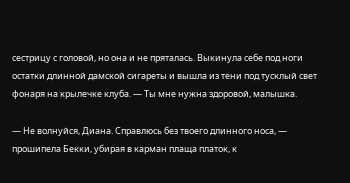сестрицу с головой, но она и не пряталась. Выкинула себе под ноги остатки длинной дамской сигареты и вышла из тени под тусклый свет фонаря на крылечке клуба. — Ты мне нужна здоровой, малышка.

— Не волнуйся, Диана. Справлюсь без твоего длинного носа, — прошипела Бекки, убирая в карман плаща платок, к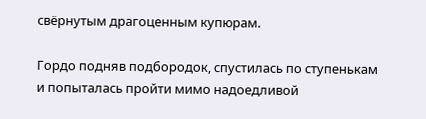свёрнутым драгоценным купюрам.

Гордо подняв подбородок, спустилась по ступенькам и попыталась пройти мимо надоедливой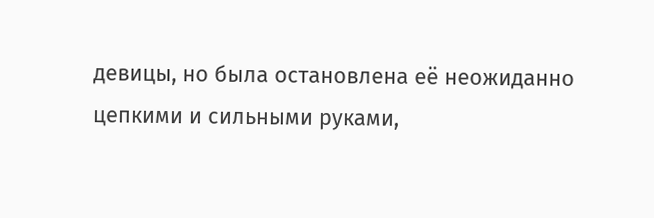девицы, но была остановлена её неожиданно цепкими и сильными руками,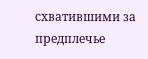схватившими за предплечье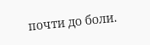почти до боли.